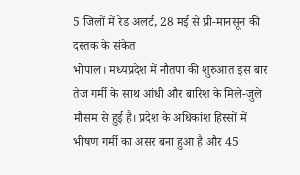5 जिलों में रेड अलर्ट, 28 मई से प्री-मानसून की दस्तक के संकेत
भोपाल। मध्यप्रदेश में नौतपा की शुरुआत इस बार तेज गर्मी के साथ आंधी और बारिश के मिले-जुले मौसम से हुई है। प्रदेश के अधिकांश हिस्सों में भीषण गर्मी का असर बना हुआ है और 45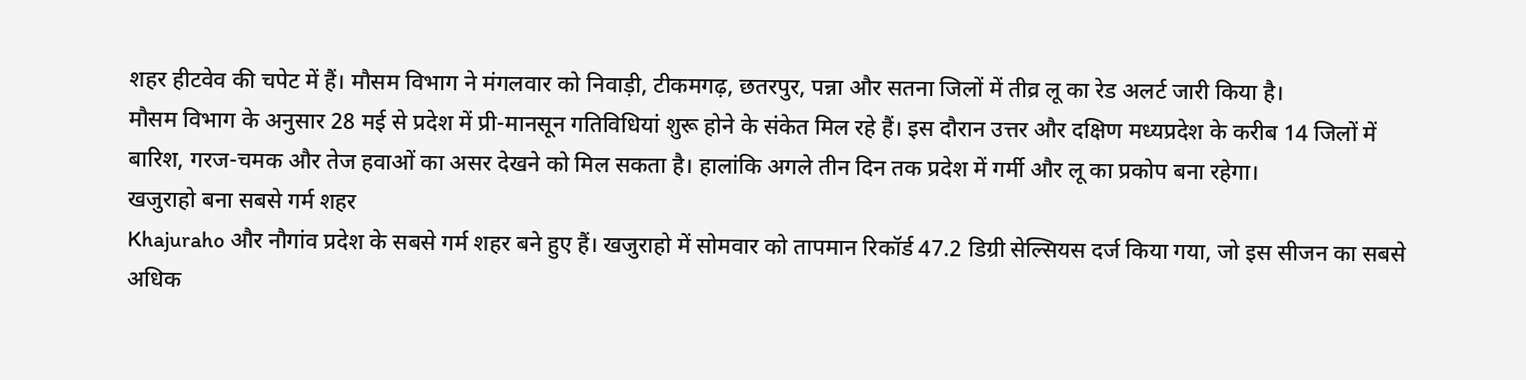शहर हीटवेव की चपेट में हैं। मौसम विभाग ने मंगलवार को निवाड़ी, टीकमगढ़, छतरपुर, पन्ना और सतना जिलों में तीव्र लू का रेड अलर्ट जारी किया है।
मौसम विभाग के अनुसार 28 मई से प्रदेश में प्री-मानसून गतिविधियां शुरू होने के संकेत मिल रहे हैं। इस दौरान उत्तर और दक्षिण मध्यप्रदेश के करीब 14 जिलों में बारिश, गरज-चमक और तेज हवाओं का असर देखने को मिल सकता है। हालांकि अगले तीन दिन तक प्रदेश में गर्मी और लू का प्रकोप बना रहेगा।
खजुराहो बना सबसे गर्म शहर
Khajuraho और नौगांव प्रदेश के सबसे गर्म शहर बने हुए हैं। खजुराहो में सोमवार को तापमान रिकॉर्ड 47.2 डिग्री सेल्सियस दर्ज किया गया, जो इस सीजन का सबसे अधिक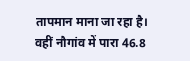तापमान माना जा रहा है। वहीं नौगांव में पारा 46.8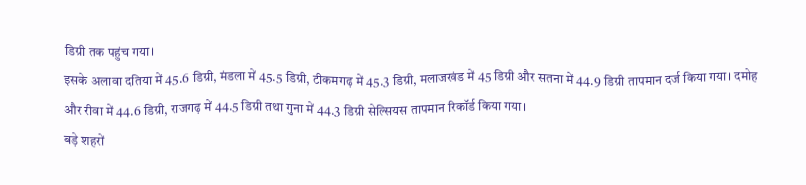डिग्री तक पहुंच गया।
इसके अलावा दतिया में 45.6 डिग्री, मंडला में 45.5 डिग्री, टीकमगढ़ में 45.3 डिग्री, मलाजखंड में 45 डिग्री और सतना में 44.9 डिग्री तापमान दर्ज किया गया। दमोह और रीवा में 44.6 डिग्री, राजगढ़ में 44.5 डिग्री तथा गुना में 44.3 डिग्री सेल्सियस तापमान रिकॉर्ड किया गया।
बड़े शहरों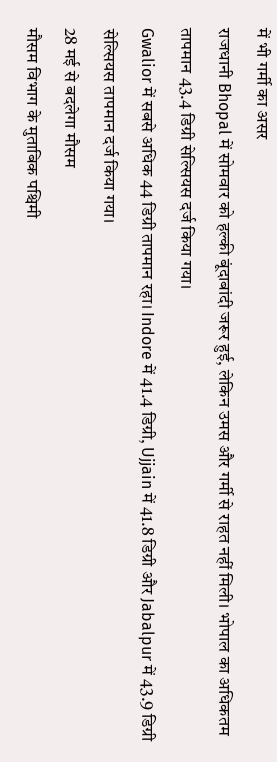में भी गर्मी का असर
राजधानी Bhopal में सोमवार को हल्की बूंदाबांदी जरूर हुई, लेकिन उमस और गर्मी से राहत नहीं मिली। भोपाल का अधिकतम तापमान 43.4 डिग्री सेल्सियस दर्ज किया गया।
Gwalior में सबसे अधिक 44 डिग्री तापमान रहा। Indore में 41.4 डिग्री, Ujjain में 41.8 डिग्री और Jabalpur में 43.9 डिग्री सेल्सियस तापमान दर्ज किया गया।
28 मई से बदलेगा मौसम
मौसम विभाग के मुताबिक पश्चिमी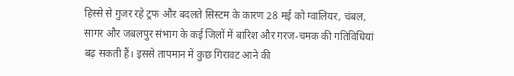हिस्से से गुजर रहे ट्रफ और बदलते सिस्टम के कारण 28 मई को ग्वालियर, चंबल, सागर और जबलपुर संभाग के कई जिलों में बारिश और गरज-चमक की गतिविधियां बढ़ सकती हैं। इससे तापमान में कुछ गिरावट आने की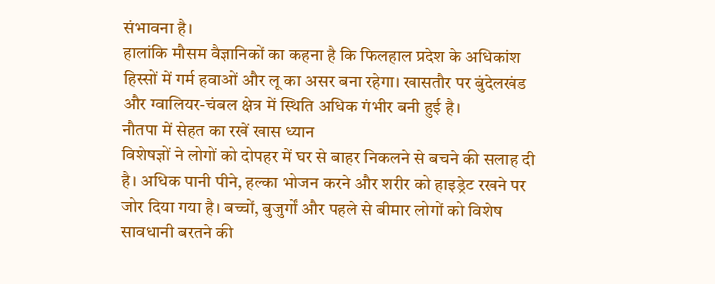संभावना है।
हालांकि मौसम वैज्ञानिकों का कहना है कि फिलहाल प्रदेश के अधिकांश हिस्सों में गर्म हवाओं और लू का असर बना रहेगा। खासतौर पर बुंदेलखंड और ग्वालियर-चंबल क्षेत्र में स्थिति अधिक गंभीर बनी हुई है।
नौतपा में सेहत का रखें खास ध्यान
विशेषज्ञों ने लोगों को दोपहर में घर से बाहर निकलने से बचने की सलाह दी है। अधिक पानी पीने, हल्का भोजन करने और शरीर को हाइड्रेट रखने पर जोर दिया गया है। बच्चों, बुजुर्गों और पहले से बीमार लोगों को विशेष सावधानी बरतने की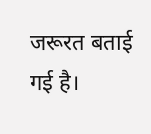जरूरत बताई गई है।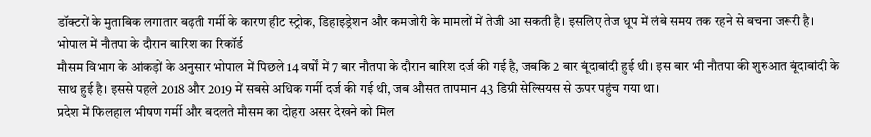डॉक्टरों के मुताबिक लगातार बढ़ती गर्मी के कारण हीट स्ट्रोक, डिहाइड्रेशन और कमजोरी के मामलों में तेजी आ सकती है। इसलिए तेज धूप में लंबे समय तक रहने से बचना जरूरी है।
भोपाल में नौतपा के दौरान बारिश का रिकॉर्ड
मौसम विभाग के आंकड़ों के अनुसार भोपाल में पिछले 14 वर्षों में 7 बार नौतपा के दौरान बारिश दर्ज की गई है, जबकि 2 बार बूंदाबांदी हुई थी। इस बार भी नौतपा की शुरुआत बूंदाबांदी के साथ हुई है। इससे पहले 2018 और 2019 में सबसे अधिक गर्मी दर्ज की गई थी, जब औसत तापमान 43 डिग्री सेल्सियस से ऊपर पहुंच गया था।
प्रदेश में फिलहाल भीषण गर्मी और बदलते मौसम का दोहरा असर देखने को मिल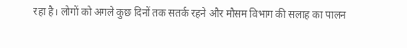रहा है। लोगों को अगले कुछ दिनों तक सतर्क रहने और मौसम विभाग की सलाह का पालन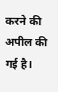करने की अपील की गई है।